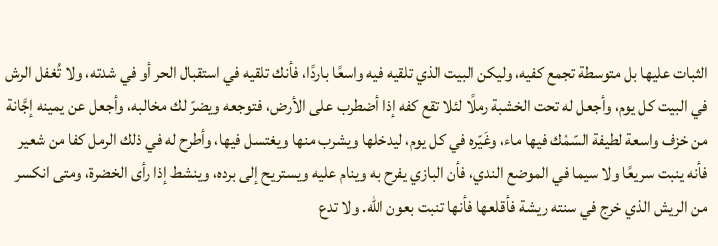الثبات عليها بل متوسطة تجمع كفيه، وليكن البيت الذي تلقيه فيه واسعًا باردًا، فأنك تلقيه في استقبال الحر أو في شدته، ولا تُغفل الرش في البيت كل يوم، وأجعل له تحت الخشبة رملًا لئلا تقع كفه إذا أضطرب على الأرض، فتوجعه ويضرّ لك مخالبه، وأجعل عن يمينه إجَّانة من خزف واسعة لطيفة السّمْك فيها ماء، وغَيّره في كل يوم، ليدخلها ويشرب منها ويغتسل فيها، وأطرح له في ذلك الرمل كفا من شعير فأنه ينبت سريعًا ولا سيما في الموضع الندي، فأن البازي يفرح به وينام عليه ويستريح إلى برده، وينشط إذا رأى الخضرة، ومتى انكسر من الريش الذي خرج في سنته ريشة فأقلعها فأنها تنبت بعون الله. ولا تدع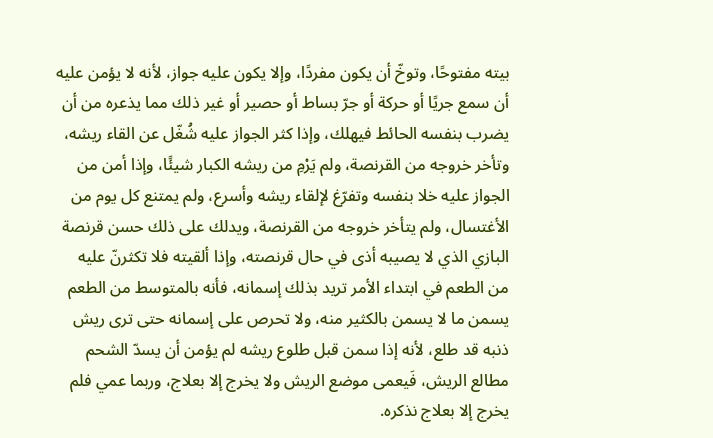بيته مفتوحًا، وتوخّ أن يكون مفردًا، وإلا يكون عليه جواز، لأنه لا يؤمن عليه أن سمع جريًا أو حركة أو جرّ بساط أو حصير أو غير ذلك مما يذعره من أن يضرب بنفسه الحائط فيهلك، وإذا كثر الجواز عليه شُغّل عن القاء ريشه، وتأخر خروجه من القرنصة، ولم يَرْمِ من ريشه الكبار شيئًا، وإذا أمن من الجواز عليه خلا بنفسه وتفرّغ لإلقاء ريشه وأسرع، ولم يمتنع كل يوم من الأغتسال، ولم يتأخر خروجه من القرنصة، ويدلك على ذلك حسن قرنصة البازي الذي لا يصيبه أذى في حال قرنصته، وإذا ألقيته فلا تكثرنّ عليه من الطعم في ابتداء الأمر تريد بذلك إسمانه، فأنه بالمتوسط من الطعم يسمن ما لا يسمن بالكثير منه، ولا تحرص على إسمانه حتى ترى ريش ذنبه قد طلع، لأنه إذا سمن قبل طلوع ريشه لم يؤمن أن يسدّ الشحم مطالع الريش، فَيعمى موضع الريش ولا يخرج إلا بعلاج، وربما عمي فلم يخرج إلا بعلاج نذكره.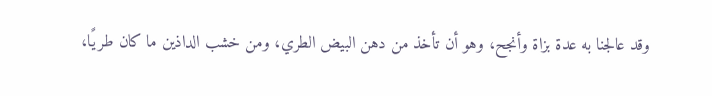وقد عالجنا به عدة بزاة وأنجح، وهو أن تأخذ من دهن البيض الطري، ومن خشب الداذين ما كان طريًا،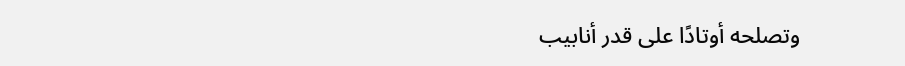وتصلحه أوتادًا على قدر أنابيب